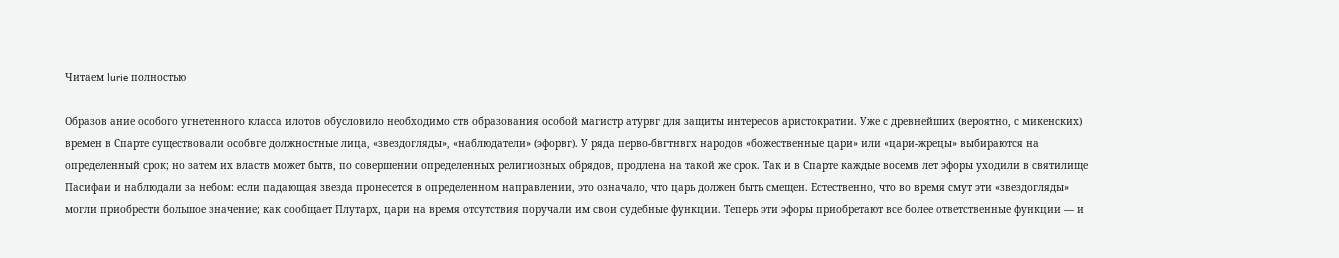Читаем lurie полностью

Образов ание особого угнетенного класса илотов обусловило необходимо ств образования особой магистр атурвг для защиты интересов аристократии. Уже с древнейших (вероятно, с микенских) времен в Спарте существовали особвге должностные лица, «звездогляды», «наблюдатели» (эфорвг). У ряда перво-бвгтнвгх народов «божественные цари» или «цари-жрецы» выбираются на определенный срок; но затем их властв может бытв, по совершении определенных религиозных обрядов, продлена на такой же срок. Так и в Спарте каждые восемв лет эфоры уходили в святилище Пасифаи и наблюдали за небом: если падающая звезда пронесется в определенном направлении, это означало, что царь должен быть смещен. Естественно, что во время смут эти «звездогляды» могли приобрести большое значение; как сообщает Плутарх, цари на время отсутствия поручали им свои судебные функции. Теперь эти эфоры приобретают все более ответственные функции — и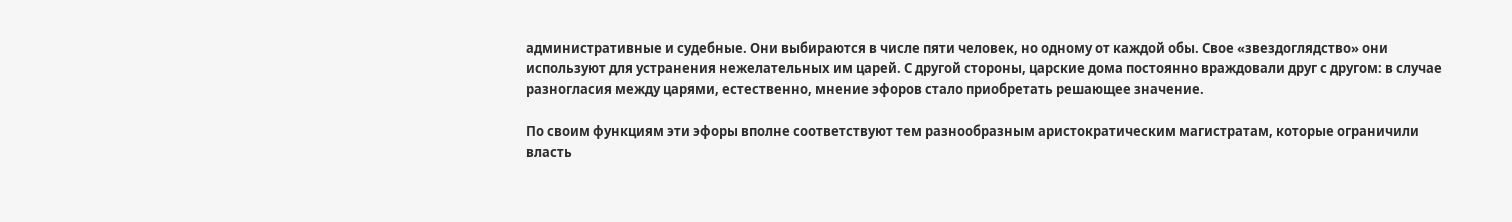административные и судебные. Они выбираются в числе пяти человек, но одному от каждой обы. Свое «звездоглядство» они используют для устранения нежелательных им царей. С другой стороны, царские дома постоянно враждовали друг с другом: в случае разногласия между царями, естественно, мнение эфоров стало приобретать решающее значение.

По своим функциям эти эфоры вполне соответствуют тем разнообразным аристократическим магистратам, которые ограничили власть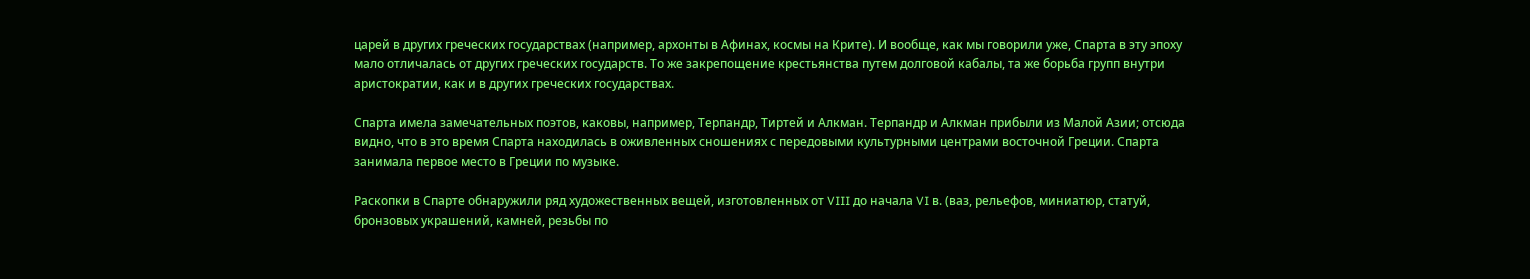царей в других греческих государствах (например, архонты в Афинах, космы на Крите). И вообще, как мы говорили уже, Спарта в эту эпоху мало отличалась от других греческих государств. То же закрепощение крестьянства путем долговой кабалы, та же борьба групп внутри аристократии, как и в других греческих государствах.

Спарта имела замечательных поэтов, каковы, например, Терпандр, Тиртей и Алкман. Терпандр и Алкман прибыли из Малой Азии; отсюда видно, что в это время Спарта находилась в оживленных сношениях с передовыми культурными центрами восточной Греции. Спарта занимала первое место в Греции по музыке.

Раскопки в Спарте обнаружили ряд художественных вещей, изготовленных от VIII до начала VI в. (ваз, рельефов, миниатюр, статуй, бронзовых украшений, камней, резьбы по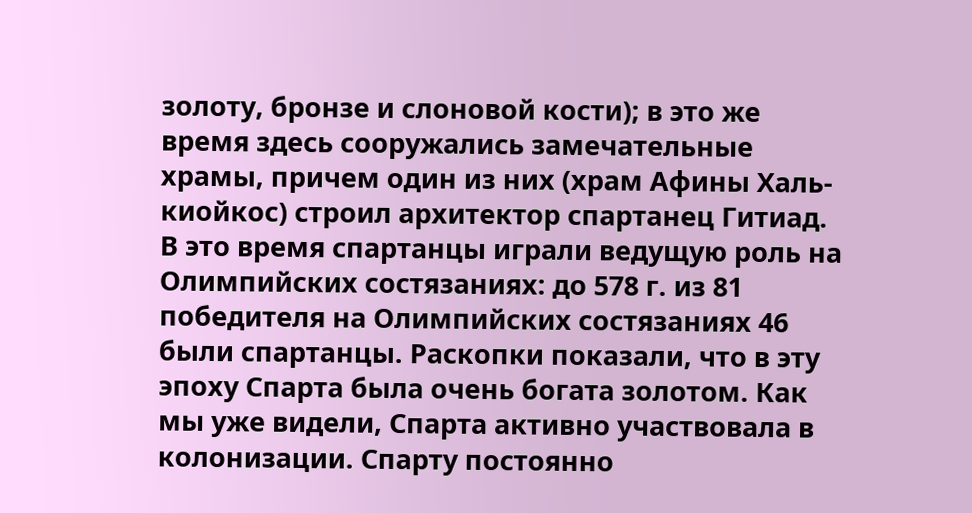золоту, бронзе и слоновой кости); в это же время здесь сооружались замечательные храмы, причем один из них (храм Афины Халь-киойкос) строил архитектор спартанец Гитиад. В это время спартанцы играли ведущую роль на Олимпийских состязаниях: до 578 г. из 81 победителя на Олимпийских состязаниях 46 были спартанцы. Раскопки показали, что в эту эпоху Спарта была очень богата золотом. Как мы уже видели, Спарта активно участвовала в колонизации. Спарту постоянно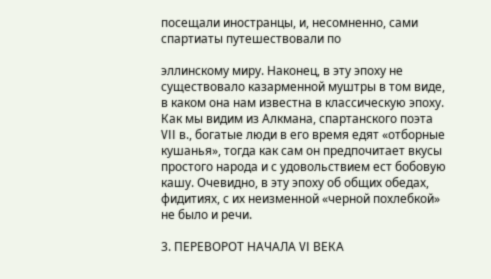посещали иностранцы, и, несомненно, сами спартиаты путешествовали по

эллинскому миру. Наконец, в эту эпоху не существовало казарменной муштры в том виде, в каком она нам известна в классическую эпоху. Как мы видим из Алкмана, спартанского поэта VII в., богатые люди в его время едят «отборные кушанья», тогда как сам он предпочитает вкусы простого народа и с удовольствием ест бобовую кашу. Очевидно, в эту эпоху об общих обедах, фидитиях, с их неизменной «черной похлебкой» не было и речи.

3. ПЕРЕВОРОТ НАЧАЛА VI ВЕКА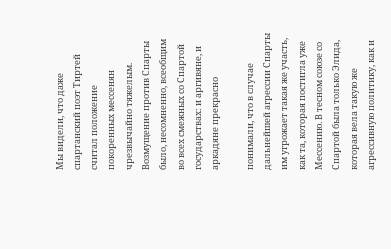Мы видели, что даже спартанский поэт Тиртей считал положение покоренных мессенян чрезвычайно тяжелым. Возмущение против Спарты было, несомненно, всеобщим во всех смежных со Спартой государствах: и аргивяне, и аркадяне прекрасно

понимали, что в случае дальнейшей агрессии Спарты им угрожает такая же участь, как та, которая постигла уже Мессению. В тесном союзе со Спартой была только Элида, которая вела такую же агрессивную политику, как и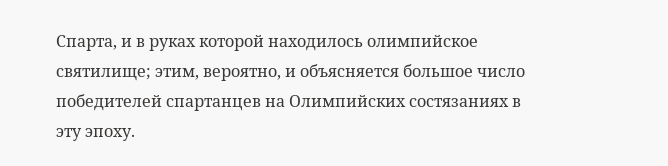Спарта, и в руках которой находилось олимпийское святилище; этим, вероятно, и объясняется большое число победителей спартанцев на Олимпийских состязаниях в эту эпоху.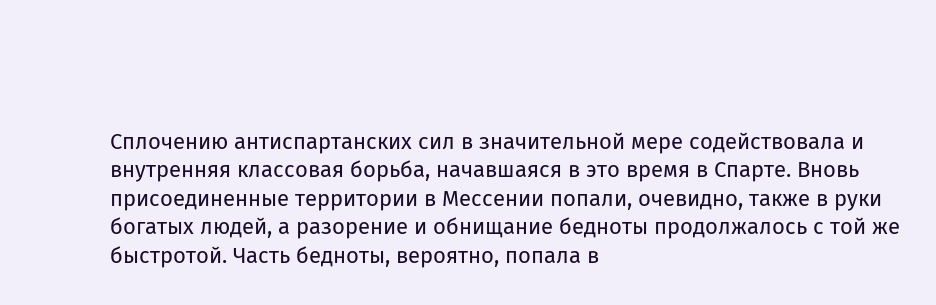Сплочению антиспартанских сил в значительной мере содействовала и внутренняя классовая борьба, начавшаяся в это время в Спарте. Вновь присоединенные территории в Мессении попали, очевидно, также в руки богатых людей, а разорение и обнищание бедноты продолжалось с той же быстротой. Часть бедноты, вероятно, попала в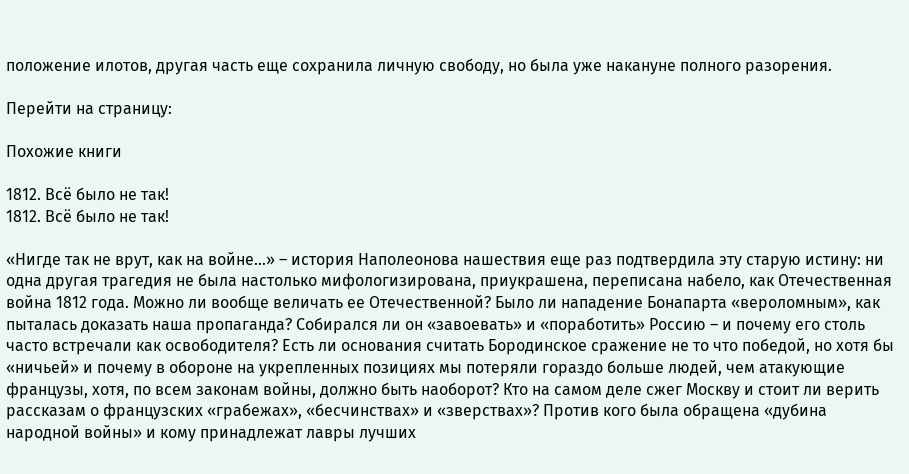положение илотов, другая часть еще сохранила личную свободу, но была уже накануне полного разорения.

Перейти на страницу:

Похожие книги

1812. Всё было не так!
1812. Всё было не так!

«Нигде так не врут, как на войне…» – история Наполеонова нашествия еще раз подтвердила эту старую истину: ни одна другая трагедия не была настолько мифологизирована, приукрашена, переписана набело, как Отечественная война 1812 года. Можно ли вообще величать ее Отечественной? Было ли нападение Бонапарта «вероломным», как пыталась доказать наша пропаганда? Собирался ли он «завоевать» и «поработить» Россию – и почему его столь часто встречали как освободителя? Есть ли основания считать Бородинское сражение не то что победой, но хотя бы «ничьей» и почему в обороне на укрепленных позициях мы потеряли гораздо больше людей, чем атакующие французы, хотя, по всем законам войны, должно быть наоборот? Кто на самом деле сжег Москву и стоит ли верить рассказам о французских «грабежах», «бесчинствах» и «зверствах»? Против кого была обращена «дубина народной войны» и кому принадлежат лавры лучших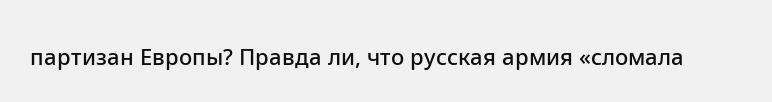партизан Европы? Правда ли, что русская армия «сломала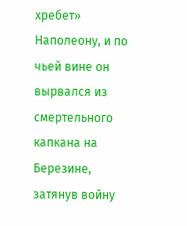хребет» Наполеону, и по чьей вине он вырвался из смертельного капкана на Березине, затянув войну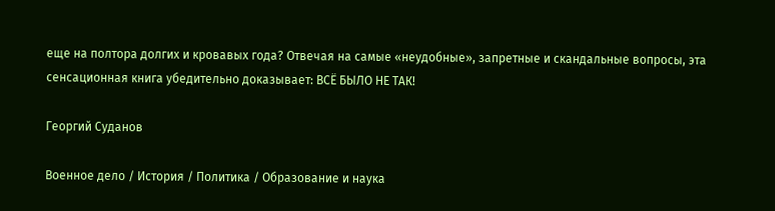еще на полтора долгих и кровавых года? Отвечая на самые «неудобные», запретные и скандальные вопросы, эта сенсационная книга убедительно доказывает: ВСЁ БЫЛО НЕ ТАК!

Георгий Суданов

Военное дело / История / Политика / Образование и наука